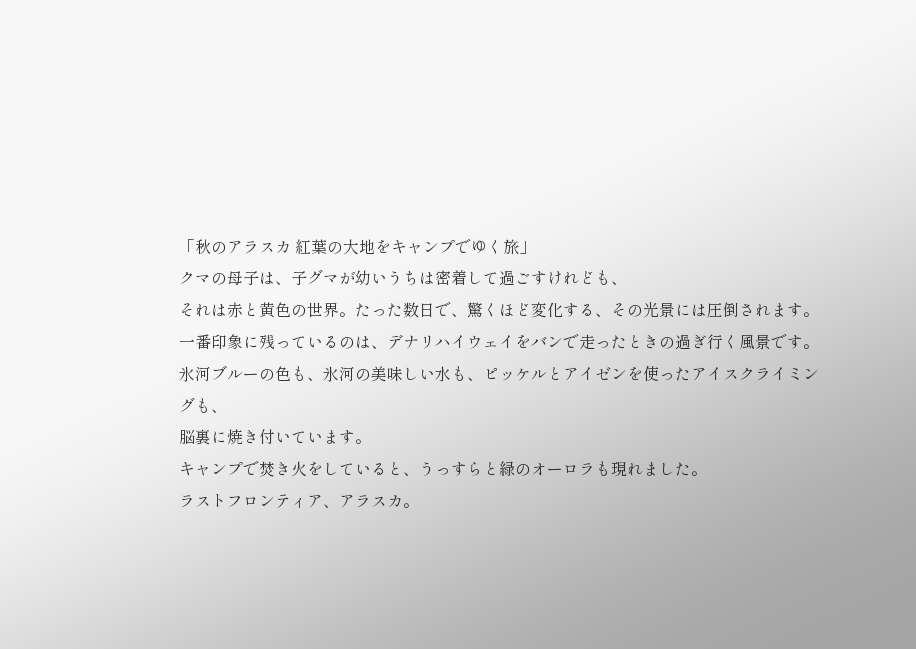「秋のアラスカ 紅葉の大地をキャンプでゆく旅」
クマの母子は、子グマが幼いうちは密着して過ごすけれども、
それは赤と黄色の世界。たった数日で、驚くほど変化する、その光景には圧倒されます。
一番印象に残っているのは、デナリハイウェイをバンで走ったときの過ぎ行く風景です。
氷河ブルーの色も、氷河の美味しい水も、ピッケルとアイゼンを使ったアイスクライミングも、
脳裏に焼き付いています。
キャンプで焚き火をしていると、うっすらと緑のオーロラも現れました。
ラストフロンティア、アラスカ。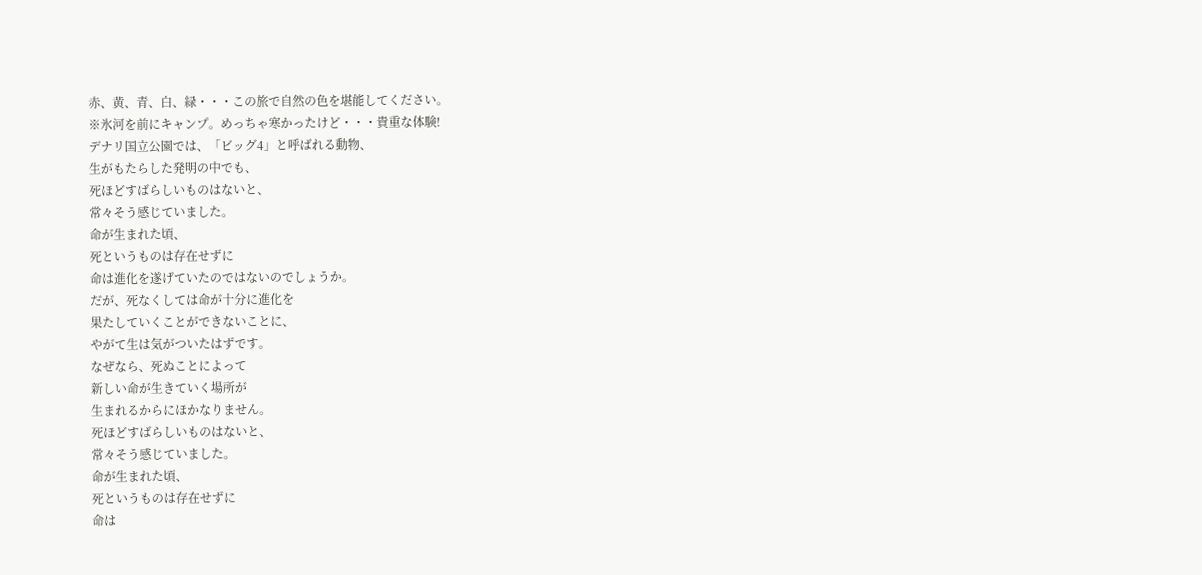赤、黄、青、白、緑・・・この旅で自然の色を堪能してください。
※氷河を前にキャンプ。めっちゃ寒かったけど・・・貴重な体験!
デナリ国立公園では、「ビッグ4」と呼ばれる動物、
生がもたらした発明の中でも、
死ほどすばらしいものはないと、
常々そう感じていました。
命が生まれた頃、
死というものは存在せずに
命は進化を遂げていたのではないのでしょうか。
だが、死なくしては命が十分に進化を
果たしていくことができないことに、
やがて生は気がついたはずです。
なぜなら、死ぬことによって
新しい命が生きていく場所が
生まれるからにほかなりません。
死ほどすばらしいものはないと、
常々そう感じていました。
命が生まれた頃、
死というものは存在せずに
命は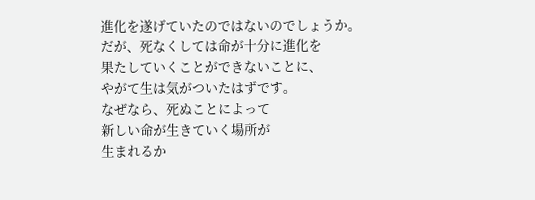進化を遂げていたのではないのでしょうか。
だが、死なくしては命が十分に進化を
果たしていくことができないことに、
やがて生は気がついたはずです。
なぜなら、死ぬことによって
新しい命が生きていく場所が
生まれるか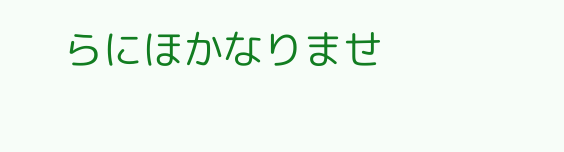らにほかなりませ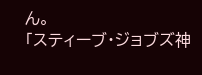ん。
「スティーブ・ジョブズ神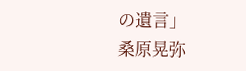の遺言」
桑原晃弥